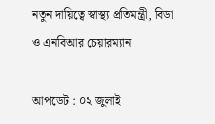নতুন দায়িত্বে স্বাস্থ্য প্রতিমন্ত্রী, বিডা ও এনবিআর চেয়ারম্যান

আপডেট : ০২ জুলাই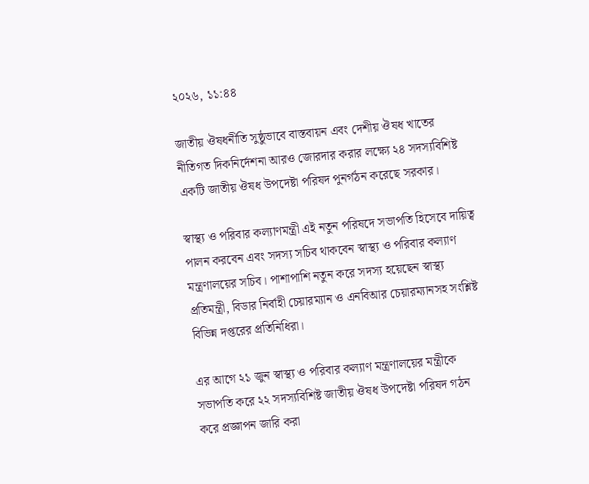২০২৬, ১১:৪৪

জাতীয় ঔষধনীতি সুষ্ঠুভাবে বাস্তবায়ন এবং দেশীয় ঔষধ খাতের নীতিগত দিকনির্দেশনা আরও জোরদার করার লক্ষ্যে ২৪ সদস্যবিশিষ্ট একটি জাতীয় ঔষধ উপদেষ্টা পরিষদ পুনর্গঠন করেছে সরকার।

স্বাস্থ্য ও পরিবার কল্যাণমন্ত্রী এই নতুন পরিষদে সভাপতি হিসেবে দায়িত্ব পালন করবেন এবং সদস্য সচিব থাকবেন স্বাস্থ্য ও পরিবার কল্যাণ মন্ত্রণালয়ের সচিব। পাশাপাশি নতুন করে সদস্য হয়েছেন স্বাস্থ্য প্রতিমন্ত্রী, বিডার নির্বাহী চেয়ারম্যান ও এনবিআর চেয়ারম্যানসহ সংশ্লিষ্ট বিভিন্ন দপ্তরের প্রতিনিধিরা।

এর আগে ২১ জুন স্বাস্থ্য ও পরিবার কল্যাণ মন্ত্রণালয়ের মন্ত্রীকে সভাপতি করে ২২ সদস্যবিশিষ্ট জাতীয় ঔষধ উপদেষ্টা পরিষদ গঠন করে প্রজ্ঞাপন জারি করা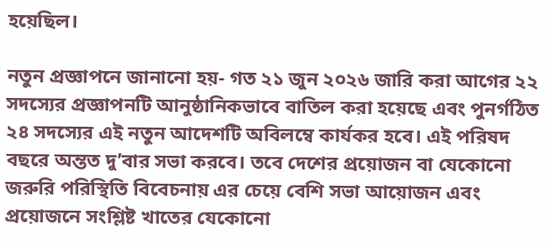হয়েছিল।

নতুন প্রজ্ঞাপনে জানানো হয়- গত ২১ জুন ২০২৬ জারি করা আগের ২২ সদস্যের প্রজ্ঞাপনটি আনুষ্ঠানিকভাবে বাতিল করা হয়েছে এবং পুনর্গঠিত ২৪ সদস্যের এই নতুন আদেশটি অবিলম্বে কার্যকর হবে। এই পরিষদ বছরে অন্তত দু’বার সভা করবে। তবে দেশের প্রয়োজন বা যেকোনো জরুরি পরিস্থিতি বিবেচনায় এর চেয়ে বেশি সভা আয়োজন এবং প্রয়োজনে সংশ্লিষ্ট খাতের যেকোনো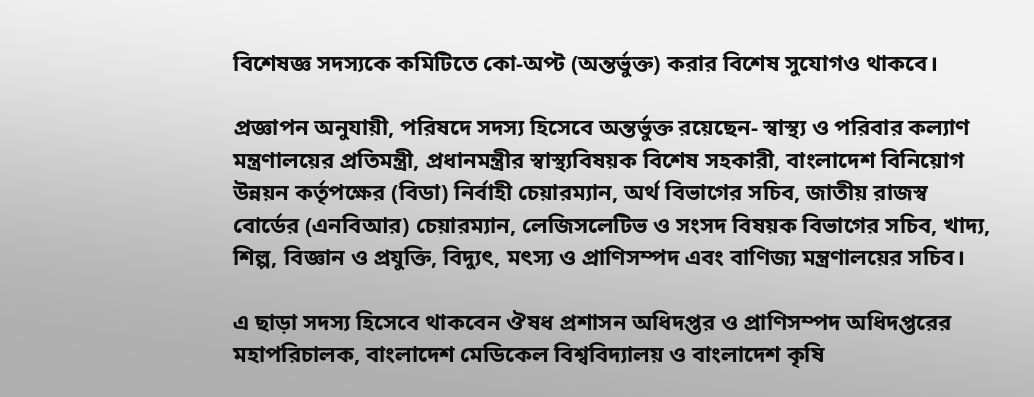বিশেষজ্ঞ সদস্যকে কমিটিতে কো-অপ্ট (অন্তর্ভুক্ত) করার বিশেষ সুযোগও থাকবে।

প্রজ্ঞাপন অনুযায়ী, পরিষদে সদস্য হিসেবে অন্তর্ভুক্ত রয়েছেন- স্বাস্থ্য ও পরিবার কল্যাণ মন্ত্রণালয়ের প্রতিমন্ত্রী, প্রধানমন্ত্রীর স্বাস্থ্যবিষয়ক বিশেষ সহকারী, বাংলাদেশ বিনিয়োগ উন্নয়ন কর্তৃপক্ষের (বিডা) নির্বাহী চেয়ারম্যান, অর্থ বিভাগের সচিব, জাতীয় রাজস্ব বোর্ডের (এনবিআর) চেয়ারম্যান, লেজিসলেটিভ ও সংসদ বিষয়ক বিভাগের সচিব, খাদ্য, শিল্প, বিজ্ঞান ও প্রযুক্তি, বিদ্যুৎ, মৎস্য ও প্রাণিসম্পদ এবং বাণিজ্য মন্ত্রণালয়ের সচিব।

এ ছাড়া সদস্য হিসেবে থাকবেন ঔষধ প্রশাসন অধিদপ্তর ও প্রাণিসম্পদ অধিদপ্তরের মহাপরিচালক, বাংলাদেশ মেডিকেল বিশ্ববিদ্যালয় ও বাংলাদেশ কৃষি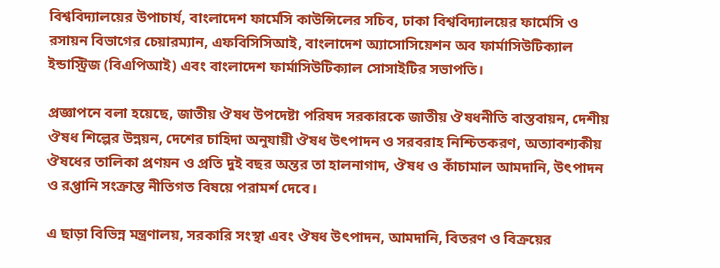বিশ্ববিদ্যালয়ের উপাচার্য, বাংলাদেশ ফার্মেসি কাউন্সিলের সচিব, ঢাকা বিশ্ববিদ্যালয়ের ফার্মেসি ও রসায়ন বিভাগের চেয়ারম্যান, এফবিসিসিআই, বাংলাদেশ অ্যাসোসিয়েশন অব ফার্মাসিউটিক্যাল ইন্ডাস্ট্রিজ (বিএপিআই) এবং বাংলাদেশ ফার্মাসিউটিক্যাল সোসাইটির সভাপতি।

প্রজ্ঞাপনে বলা হয়েছে, জাতীয় ঔষধ উপদেষ্টা পরিষদ সরকারকে জাতীয় ঔষধনীতি বাস্তবায়ন, দেশীয় ঔষধ শিল্পের উন্নয়ন, দেশের চাহিদা অনুযায়ী ঔষধ উৎপাদন ও সরবরাহ নিশ্চিতকরণ, অত্যাবশ্যকীয় ঔষধের তালিকা প্রণয়ন ও প্রতি দুই বছর অন্তর তা হালনাগাদ, ঔষধ ও কাঁচামাল আমদানি, উৎপাদন ও রপ্তানি সংক্রান্ত নীতিগত বিষয়ে পরামর্শ দেবে।

এ ছাড়া বিভিন্ন মন্ত্রণালয়, সরকারি সংস্থা এবং ঔষধ উৎপাদন, আমদানি, বিতরণ ও বিক্রয়ের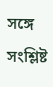সঙ্গে সংশ্লিষ্ট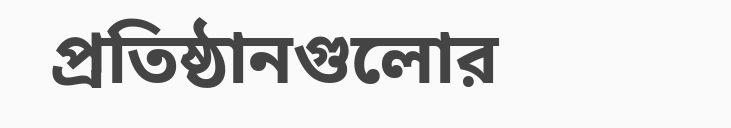প্রতিষ্ঠানগুলোর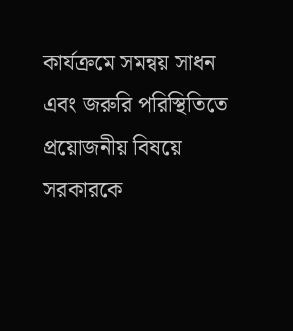কার্যক্রমে সমন্বয় সাধন এবং জরুরি পরিস্থিতিতে প্রয়োজনীয় বিষয়ে সরকারকে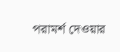পরামর্শ দেওয়ার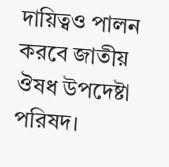দায়িত্বও পালন করবে জাতীয় ঔষধ উপদেষ্টা পরিষদ।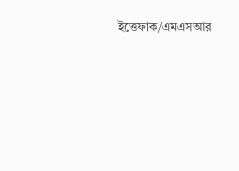ইত্তেফাক/এমএসআর